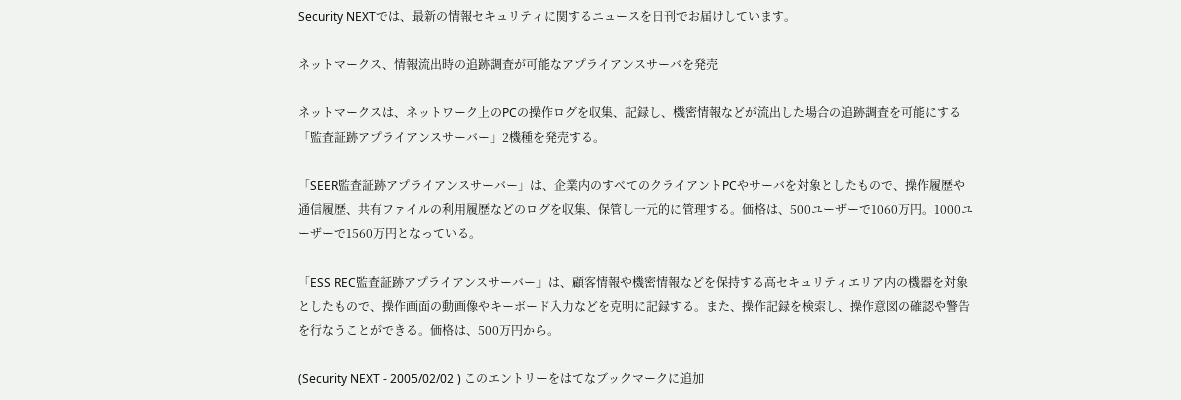Security NEXTでは、最新の情報セキュリティに関するニュースを日刊でお届けしています。

ネットマークス、情報流出時の追跡調査が可能なアプライアンスサーバを発売

ネットマークスは、ネットワーク上のPCの操作ログを収集、記録し、機密情報などが流出した場合の追跡調査を可能にする「監査証跡アプライアンスサーバー」2機種を発売する。

「SEER監査証跡アプライアンスサーバー」は、企業内のすべてのクライアントPCやサーバを対象としたもので、操作履歴や通信履歴、共有ファイルの利用履歴などのログを収集、保管し一元的に管理する。価格は、500ユーザーで1060万円。1000ユーザーで1560万円となっている。

「ESS REC監査証跡アプライアンスサーバー」は、顧客情報や機密情報などを保持する高セキュリティエリア内の機器を対象としたもので、操作画面の動画像やキーボード入力などを克明に記録する。また、操作記録を検索し、操作意図の確認や警告を行なうことができる。価格は、500万円から。

(Security NEXT - 2005/02/02 ) このエントリーをはてなブックマークに追加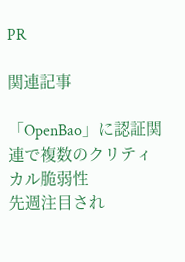PR

関連記事

「OpenBao」に認証関連で複数のクリティカル脆弱性
先週注目され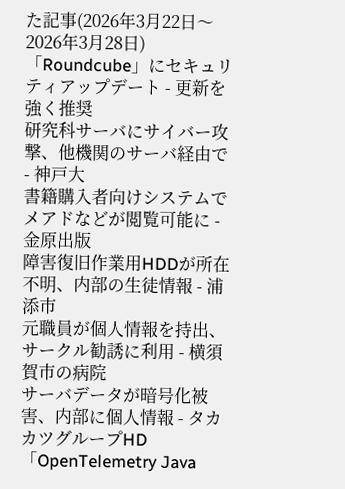た記事(2026年3月22日〜2026年3月28日)
「Roundcube」にセキュリティアップデート - 更新を強く推奨
研究科サーバにサイバー攻撃、他機関のサーバ経由で - 神戸大
書籍購入者向けシステムでメアドなどが閲覧可能に - 金原出版
障害復旧作業用HDDが所在不明、内部の生徒情報 - 浦添市
元職員が個人情報を持出、サークル勧誘に利用 - 横須賀市の病院
サーバデータが暗号化被害、内部に個人情報 - タカカツグループHD
「OpenTelemetry Java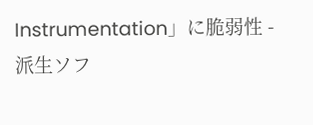Instrumentation」に脆弱性 - 派生ソフ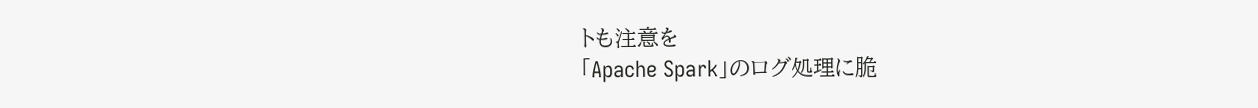トも注意を
「Apache Spark」のログ処理に脆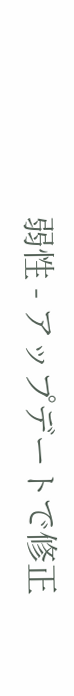弱性 - アップデートで修正